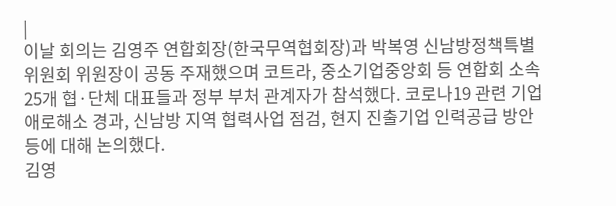|
이날 회의는 김영주 연합회장(한국무역협회장)과 박복영 신남방정책특별위원회 위원장이 공동 주재했으며 코트라, 중소기업중앙회 등 연합회 소속 25개 협·단체 대표들과 정부 부처 관계자가 참석했다. 코로나19 관련 기업 애로해소 경과, 신남방 지역 협력사업 점검, 현지 진출기업 인력공급 방안 등에 대해 논의했다.
김영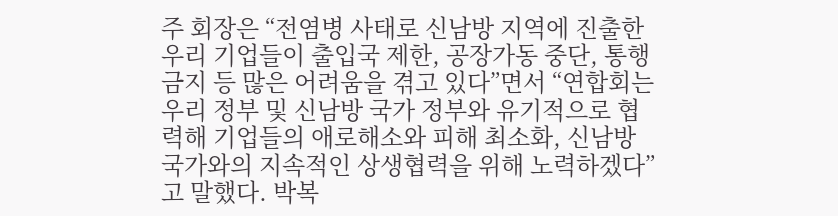주 회장은 “전염병 사태로 신남방 지역에 진출한 우리 기업들이 출입국 제한, 공장가동 중단, 통행금지 등 많은 어려움을 겪고 있다”면서 “연합회는 우리 정부 및 신남방 국가 정부와 유기적으로 협력해 기업들의 애로해소와 피해 최소화, 신남방 국가와의 지속적인 상생협력을 위해 노력하겠다”고 말했다. 박복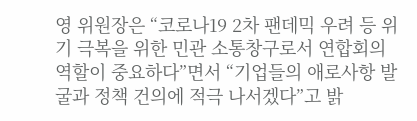영 위원장은 “코로나19 2차 팬데믹 우려 등 위기 극복을 위한 민관 소통창구로서 연합회의 역할이 중요하다”면서 “기업들의 애로사항 발굴과 정책 건의에 적극 나서겠다”고 밝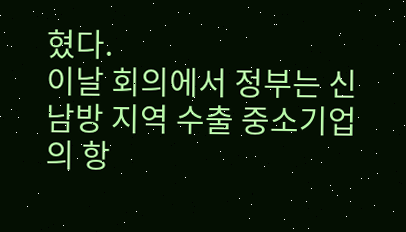혔다.
이날 회의에서 정부는 신남방 지역 수출 중소기업의 항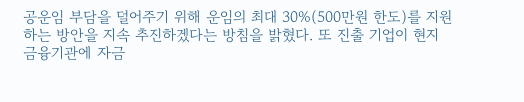공운임 부담을 덜어주기 위해 운임의 최대 30%(500만원 한도)를 지원하는 방안을 지속 추진하겠다는 방침을 밝혔다. 또 진출 기업이 현지 금융기관에 자금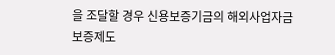을 조달할 경우 신용보증기금의 해외사업자금 보증제도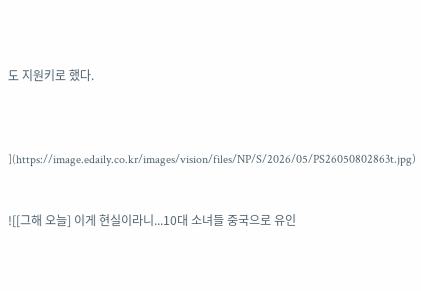도 지원키로 했다.



](https://image.edaily.co.kr/images/vision/files/NP/S/2026/05/PS26050802863t.jpg)


![[그해 오늘] 이게 현실이라니...10대 소녀들 중국으로 유인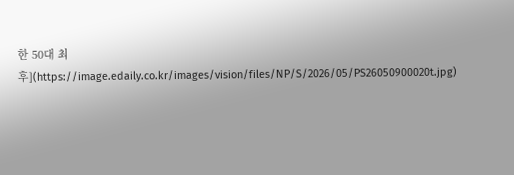한 50대 최후](https://image.edaily.co.kr/images/vision/files/NP/S/2026/05/PS26050900020t.jpg)